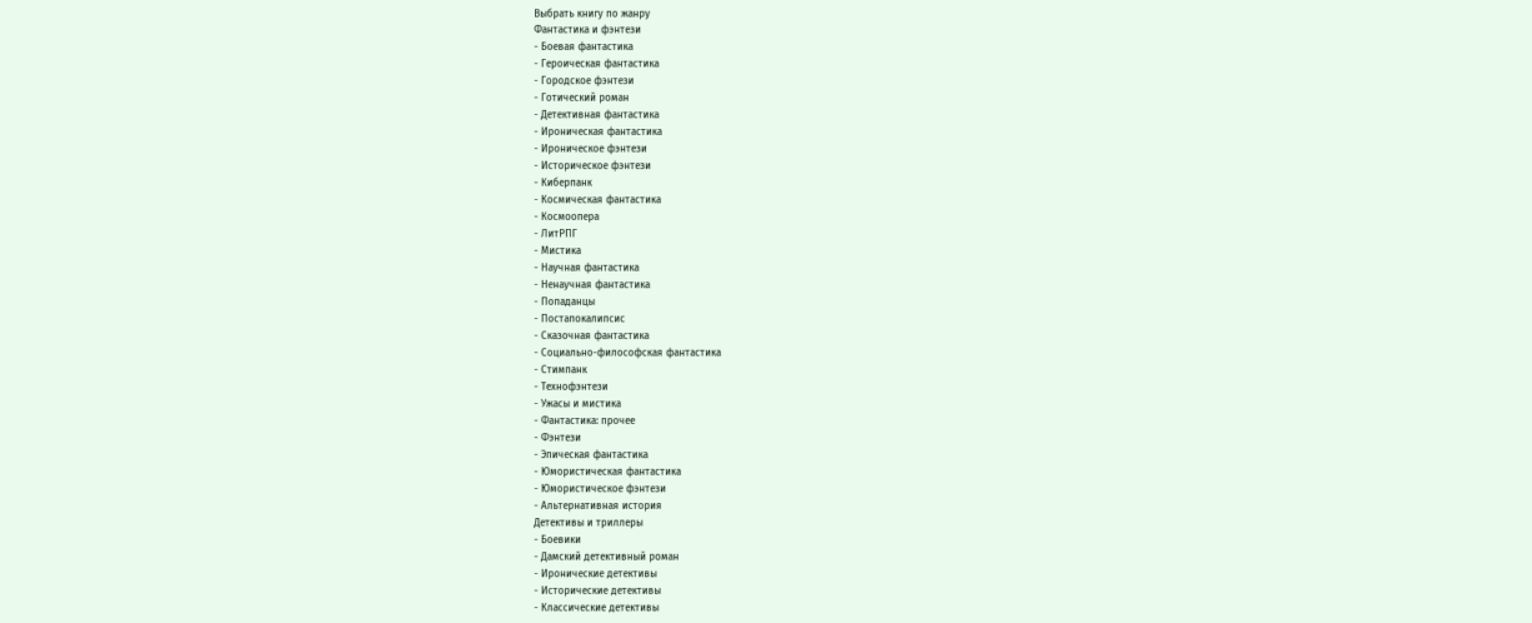Выбрать книгу по жанру
Фантастика и фэнтези
- Боевая фантастика
- Героическая фантастика
- Городское фэнтези
- Готический роман
- Детективная фантастика
- Ироническая фантастика
- Ироническое фэнтези
- Историческое фэнтези
- Киберпанк
- Космическая фантастика
- Космоопера
- ЛитРПГ
- Мистика
- Научная фантастика
- Ненаучная фантастика
- Попаданцы
- Постапокалипсис
- Сказочная фантастика
- Социально-философская фантастика
- Стимпанк
- Технофэнтези
- Ужасы и мистика
- Фантастика: прочее
- Фэнтези
- Эпическая фантастика
- Юмористическая фантастика
- Юмористическое фэнтези
- Альтернативная история
Детективы и триллеры
- Боевики
- Дамский детективный роман
- Иронические детективы
- Исторические детективы
- Классические детективы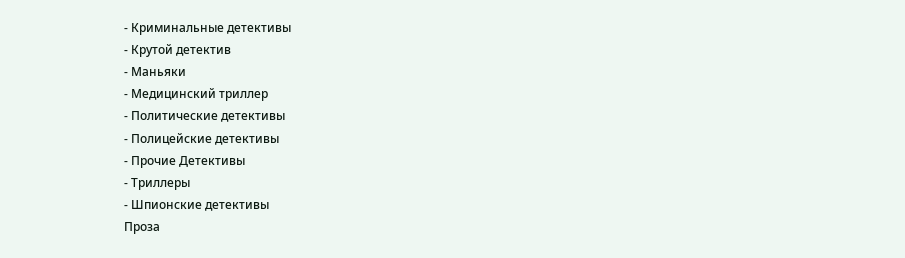- Криминальные детективы
- Крутой детектив
- Маньяки
- Медицинский триллер
- Политические детективы
- Полицейские детективы
- Прочие Детективы
- Триллеры
- Шпионские детективы
Проза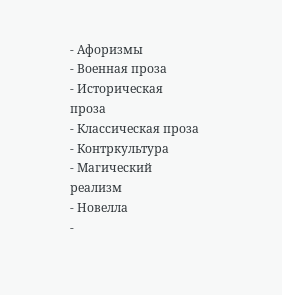- Афоризмы
- Военная проза
- Историческая проза
- Классическая проза
- Контркультура
- Магический реализм
- Новелла
-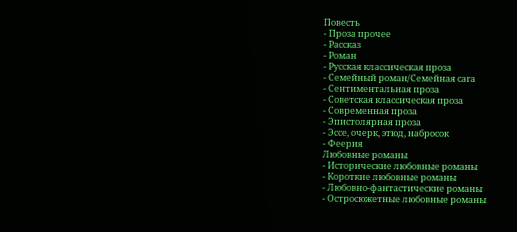Повесть
- Проза прочее
- Рассказ
- Роман
- Русская классическая проза
- Семейный роман/Семейная сага
- Сентиментальная проза
- Советская классическая проза
- Современная проза
- Эпистолярная проза
- Эссе, очерк, этюд, набросок
- Феерия
Любовные романы
- Исторические любовные романы
- Короткие любовные романы
- Любовно-фантастические романы
- Остросюжетные любовные романы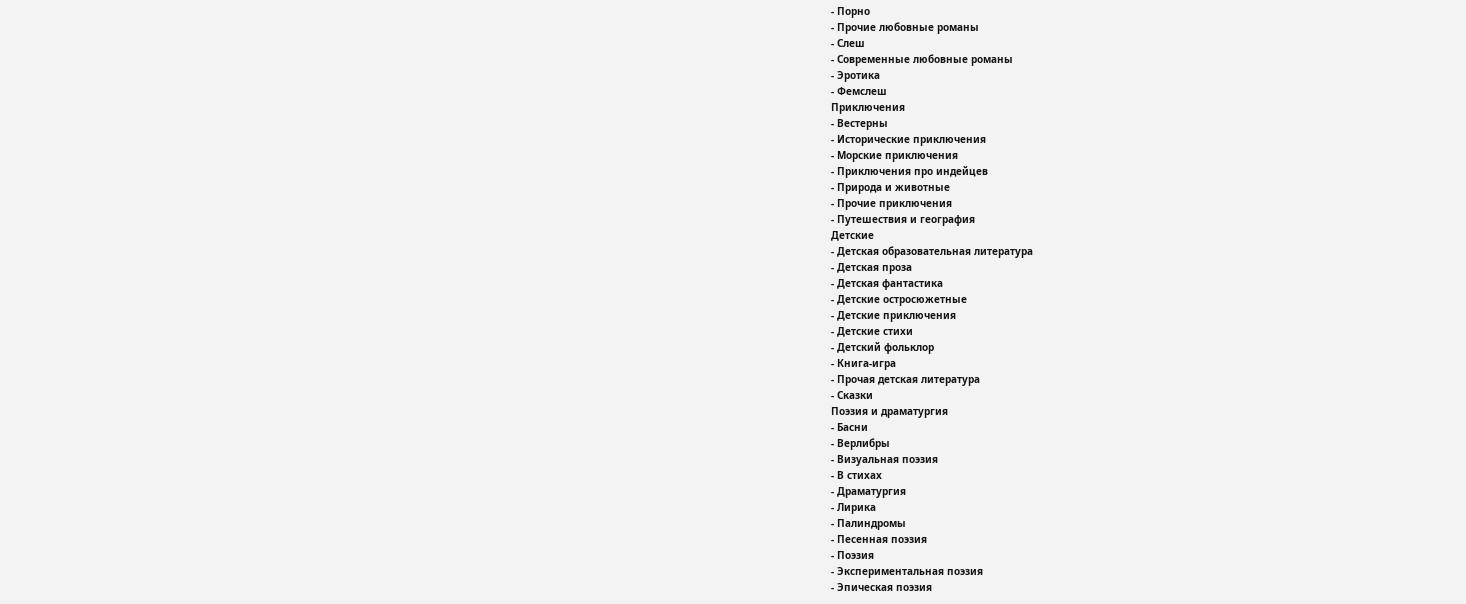- Порно
- Прочие любовные романы
- Слеш
- Современные любовные романы
- Эротика
- Фемслеш
Приключения
- Вестерны
- Исторические приключения
- Морские приключения
- Приключения про индейцев
- Природа и животные
- Прочие приключения
- Путешествия и география
Детские
- Детская образовательная литература
- Детская проза
- Детская фантастика
- Детские остросюжетные
- Детские приключения
- Детские стихи
- Детский фольклор
- Книга-игра
- Прочая детская литература
- Сказки
Поэзия и драматургия
- Басни
- Верлибры
- Визуальная поэзия
- В стихах
- Драматургия
- Лирика
- Палиндромы
- Песенная поэзия
- Поэзия
- Экспериментальная поэзия
- Эпическая поэзия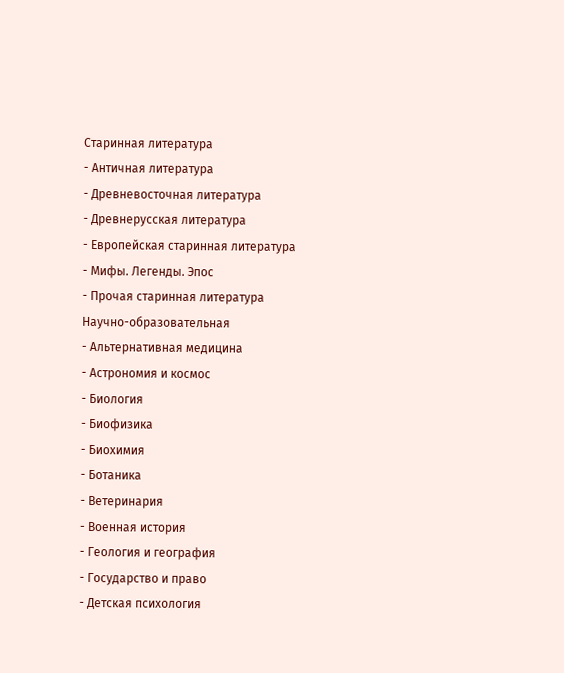Старинная литература
- Античная литература
- Древневосточная литература
- Древнерусская литература
- Европейская старинная литература
- Мифы. Легенды. Эпос
- Прочая старинная литература
Научно-образовательная
- Альтернативная медицина
- Астрономия и космос
- Биология
- Биофизика
- Биохимия
- Ботаника
- Ветеринария
- Военная история
- Геология и география
- Государство и право
- Детская психология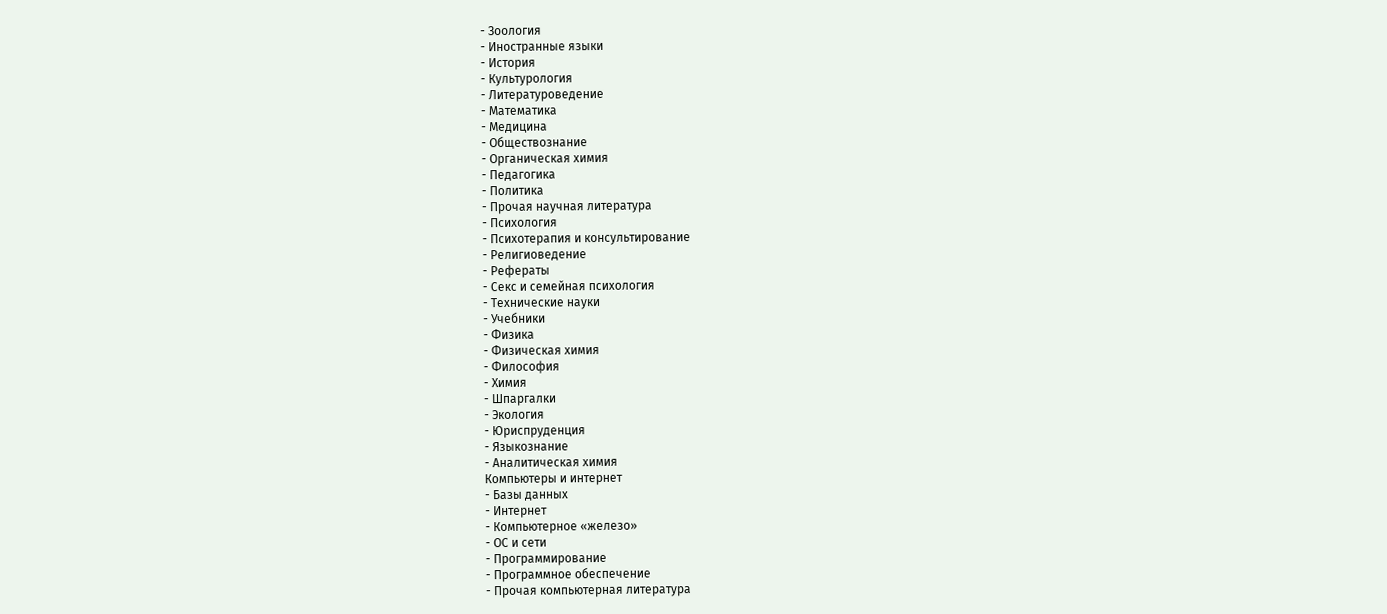- Зоология
- Иностранные языки
- История
- Культурология
- Литературоведение
- Математика
- Медицина
- Обществознание
- Органическая химия
- Педагогика
- Политика
- Прочая научная литература
- Психология
- Психотерапия и консультирование
- Религиоведение
- Рефераты
- Секс и семейная психология
- Технические науки
- Учебники
- Физика
- Физическая химия
- Философия
- Химия
- Шпаргалки
- Экология
- Юриспруденция
- Языкознание
- Аналитическая химия
Компьютеры и интернет
- Базы данных
- Интернет
- Компьютерное «железо»
- ОС и сети
- Программирование
- Программное обеспечение
- Прочая компьютерная литература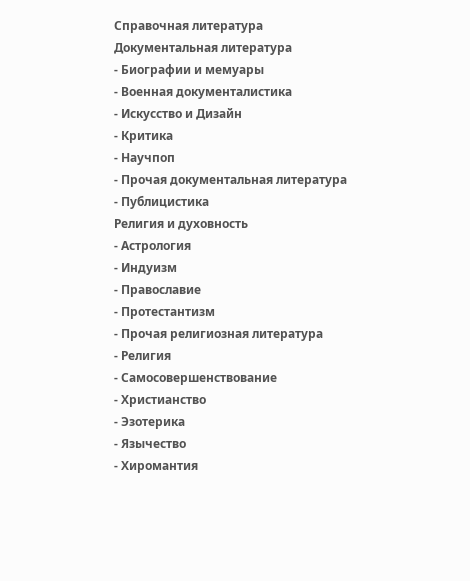Справочная литература
Документальная литература
- Биографии и мемуары
- Военная документалистика
- Искусство и Дизайн
- Критика
- Научпоп
- Прочая документальная литература
- Публицистика
Религия и духовность
- Астрология
- Индуизм
- Православие
- Протестантизм
- Прочая религиозная литература
- Религия
- Самосовершенствование
- Христианство
- Эзотерика
- Язычество
- Хиромантия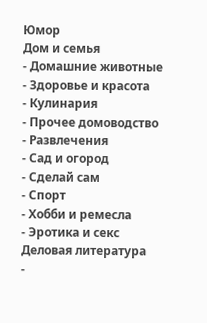Юмор
Дом и семья
- Домашние животные
- Здоровье и красота
- Кулинария
- Прочее домоводство
- Развлечения
- Сад и огород
- Сделай сам
- Спорт
- Хобби и ремесла
- Эротика и секс
Деловая литература
-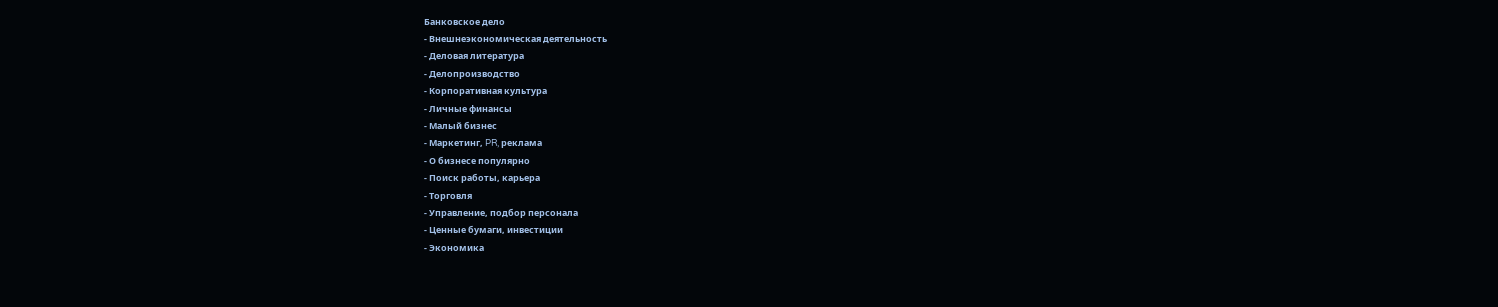Банковское дело
- Внешнеэкономическая деятельность
- Деловая литература
- Делопроизводство
- Корпоративная культура
- Личные финансы
- Малый бизнес
- Маркетинг, PR, реклама
- О бизнесе популярно
- Поиск работы, карьера
- Торговля
- Управление, подбор персонала
- Ценные бумаги, инвестиции
- Экономика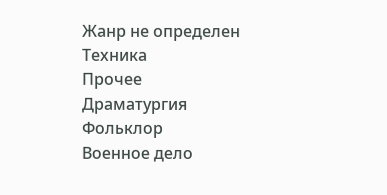Жанр не определен
Техника
Прочее
Драматургия
Фольклор
Военное дело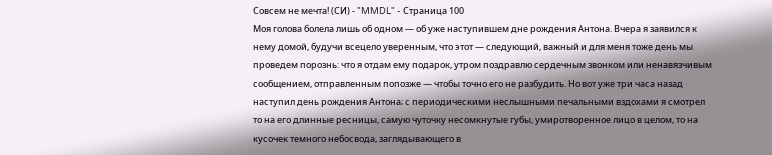Совсем не мечта! (СИ) - "MMDL" - Страница 100
Моя голова болела лишь об одном — об уже наступившем дне рождения Антона. Вчера я заявился к нему домой, будучи всецело уверенным, что этот — следующий, важный и для меня тоже день мы проведем порознь: что я отдам ему подарок, утром поздравлю сердечным звонком или ненавязчивым сообщением, отправленным попозже — чтобы точно его не разбудить. Но вот уже три часа назад наступил день рождения Антона; с периодическими неслышными печальными вздохами я смотрел то на его длинные ресницы, самую чуточку несомкнутые губы, умиротворенное лицо в целом, то на кусочек темного небосвода, заглядывающего в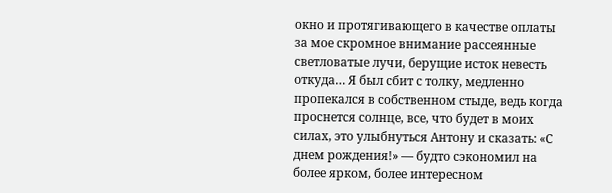окно и протягивающего в качестве оплаты за мое скромное внимание рассеянные светловатые лучи, берущие исток невесть откуда… Я был сбит с толку, медленно пропекался в собственном стыде, ведь когда проснется солнце, все, что будет в моих силах, это улыбнуться Антону и сказать: «С днем рождения!» — будто сэкономил на более ярком, более интересном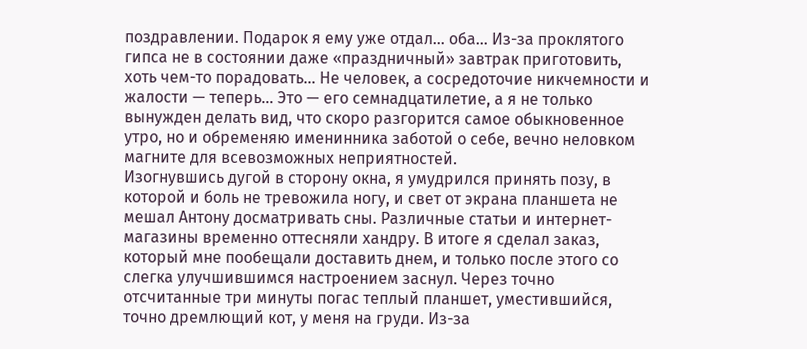поздравлении. Подарок я ему уже отдал… оба… Из-за проклятого гипса не в состоянии даже «праздничный» завтрак приготовить, хоть чем-то порадовать… Не человек, а сосредоточие никчемности и жалости — теперь… Это — его семнадцатилетие, а я не только вынужден делать вид, что скоро разгорится самое обыкновенное утро, но и обременяю именинника заботой о себе, вечно неловком магните для всевозможных неприятностей.
Изогнувшись дугой в сторону окна, я умудрился принять позу, в которой и боль не тревожила ногу, и свет от экрана планшета не мешал Антону досматривать сны. Различные статьи и интернет-магазины временно оттесняли хандру. В итоге я сделал заказ, который мне пообещали доставить днем, и только после этого со слегка улучшившимся настроением заснул. Через точно отсчитанные три минуты погас теплый планшет, уместившийся, точно дремлющий кот, у меня на груди. Из-за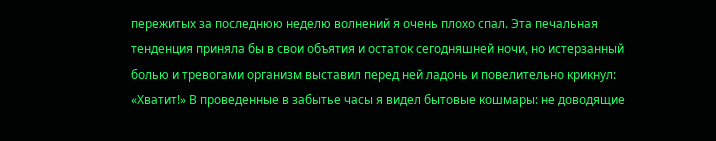пережитых за последнюю неделю волнений я очень плохо спал. Эта печальная тенденция приняла бы в свои объятия и остаток сегодняшней ночи, но истерзанный болью и тревогами организм выставил перед ней ладонь и повелительно крикнул: «Хватит!» В проведенные в забытье часы я видел бытовые кошмары: не доводящие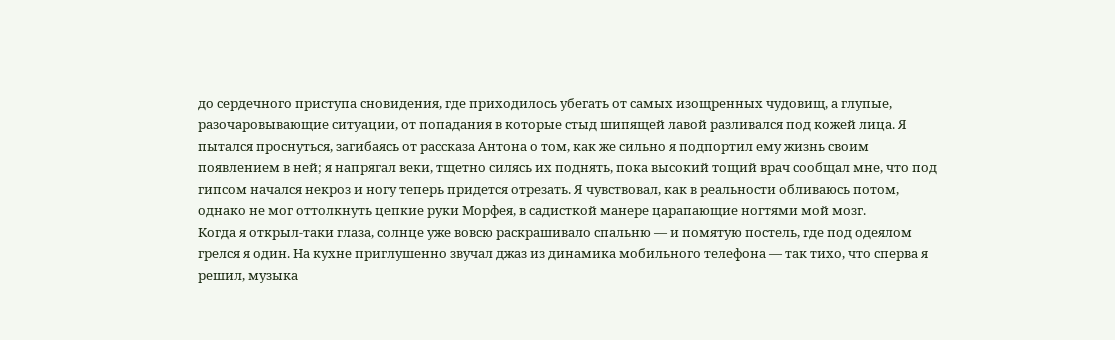до сердечного приступа сновидения, где приходилось убегать от самых изощренных чудовищ, а глупые, разочаровывающие ситуации, от попадания в которые стыд шипящей лавой разливался под кожей лица. Я пытался проснуться, загибаясь от рассказа Антона о том, как же сильно я подпортил ему жизнь своим появлением в ней; я напрягал веки, тщетно силясь их поднять, пока высокий тощий врач сообщал мне, что под гипсом начался некроз и ногу теперь придется отрезать. Я чувствовал, как в реальности обливаюсь потом, однако не мог оттолкнуть цепкие руки Морфея, в садисткой манере царапающие ногтями мой мозг.
Когда я открыл-таки глаза, солнце уже вовсю раскрашивало спальню — и помятую постель, где под одеялом грелся я один. На кухне приглушенно звучал джаз из динамика мобильного телефона — так тихо, что сперва я решил, музыка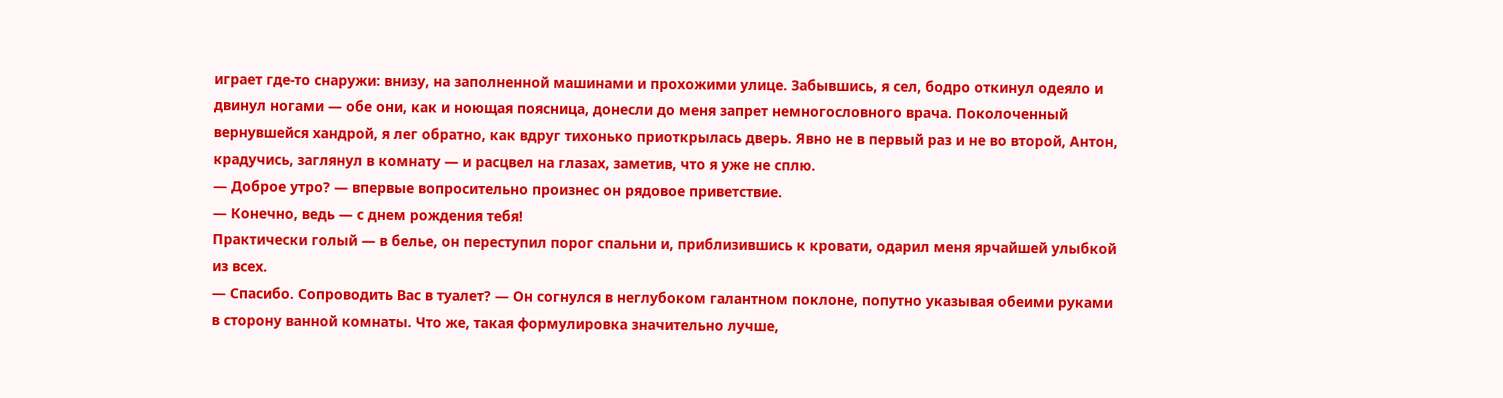играет где-то снаружи: внизу, на заполненной машинами и прохожими улице. Забывшись, я сел, бодро откинул одеяло и двинул ногами — обе они, как и ноющая поясница, донесли до меня запрет немногословного врача. Поколоченный вернувшейся хандрой, я лег обратно, как вдруг тихонько приоткрылась дверь. Явно не в первый раз и не во второй, Антон, крадучись, заглянул в комнату — и расцвел на глазах, заметив, что я уже не сплю.
— Доброе утро? — впервые вопросительно произнес он рядовое приветствие.
— Конечно, ведь — с днем рождения тебя!
Практически голый — в белье, он переступил порог спальни и, приблизившись к кровати, одарил меня ярчайшей улыбкой из всех.
— Спасибо. Сопроводить Вас в туалет? — Он согнулся в неглубоком галантном поклоне, попутно указывая обеими руками в сторону ванной комнаты. Что же, такая формулировка значительно лучше,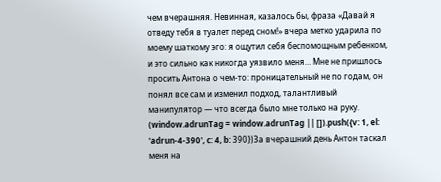чем вчерашняя. Невинная, казалось бы, фраза «Давай я отведу тебя в туалет перед сном!» вчера метко ударила по моему шаткому эго: я ощутил себя беспомощным ребенком, и это сильно как никогда уязвило меня… Мне не пришлось просить Антона о чем-то: проницательный не по годам, он понял все сам и изменил подход, талантливый манипулятор — что всегда было мне только на руку.
(window.adrunTag = window.adrunTag || []).push({v: 1, el: 'adrun-4-390', c: 4, b: 390})За вчерашний день Антон таскал меня на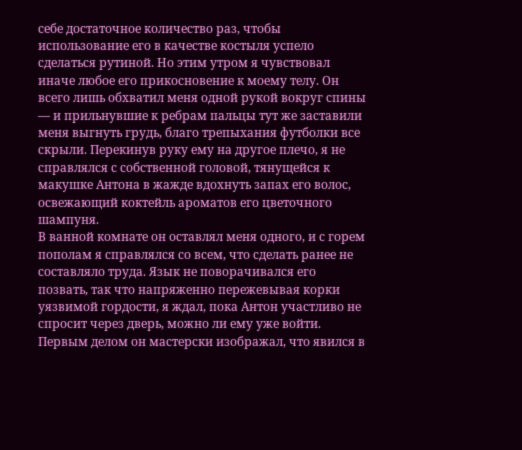себе достаточное количество раз, чтобы использование его в качестве костыля успело сделаться рутиной. Но этим утром я чувствовал иначе любое его прикосновение к моему телу. Он всего лишь обхватил меня одной рукой вокруг спины — и прильнувшие к ребрам пальцы тут же заставили меня выгнуть грудь, благо трепыхания футболки все скрыли. Перекинув руку ему на другое плечо, я не справлялся с собственной головой, тянущейся к макушке Антона в жажде вдохнуть запах его волос, освежающий коктейль ароматов его цветочного шампуня.
В ванной комнате он оставлял меня одного, и с горем пополам я справлялся со всем, что сделать ранее не составляло труда. Язык не поворачивался его позвать, так что напряженно пережевывая корки уязвимой гордости, я ждал, пока Антон участливо не спросит через дверь, можно ли ему уже войти. Первым делом он мастерски изображал, что явился в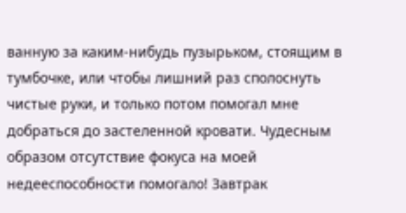ванную за каким-нибудь пузырьком, стоящим в тумбочке, или чтобы лишний раз сполоснуть чистые руки, и только потом помогал мне добраться до застеленной кровати. Чудесным образом отсутствие фокуса на моей недееспособности помогало! Завтрак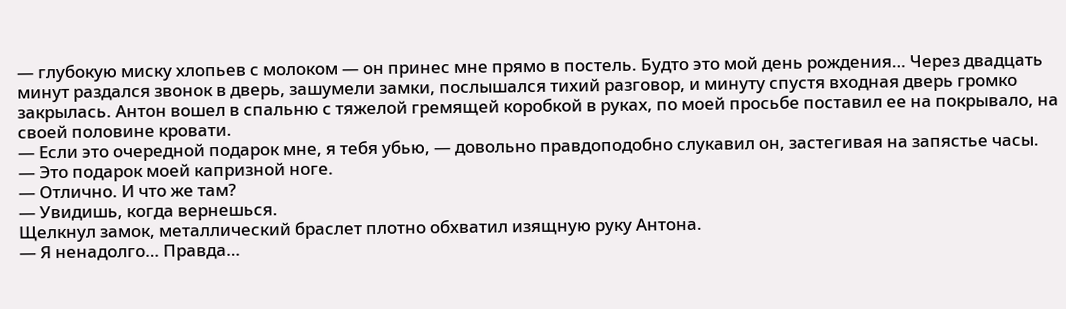— глубокую миску хлопьев с молоком — он принес мне прямо в постель. Будто это мой день рождения… Через двадцать минут раздался звонок в дверь, зашумели замки, послышался тихий разговор, и минуту спустя входная дверь громко закрылась. Антон вошел в спальню с тяжелой гремящей коробкой в руках, по моей просьбе поставил ее на покрывало, на своей половине кровати.
— Если это очередной подарок мне, я тебя убью, — довольно правдоподобно слукавил он, застегивая на запястье часы.
— Это подарок моей капризной ноге.
— Отлично. И что же там?
— Увидишь, когда вернешься.
Щелкнул замок, металлический браслет плотно обхватил изящную руку Антона.
— Я ненадолго… Правда…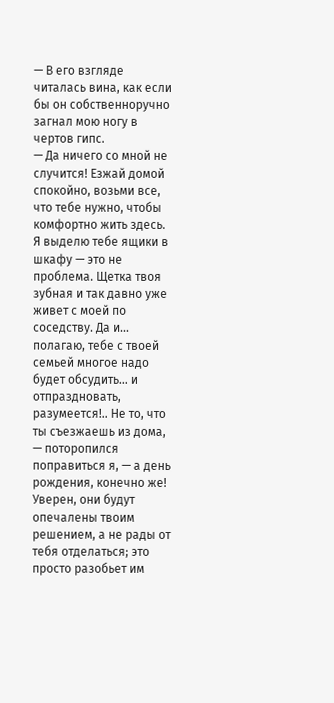— В его взгляде читалась вина, как если бы он собственноручно загнал мою ногу в чертов гипс.
— Да ничего со мной не случится! Езжай домой спокойно, возьми все, что тебе нужно, чтобы комфортно жить здесь. Я выделю тебе ящики в шкафу — это не проблема. Щетка твоя зубная и так давно уже живет с моей по соседству. Да и… полагаю, тебе с твоей семьей многое надо будет обсудить… и отпраздновать, разумеется!.. Не то, что ты съезжаешь из дома, — поторопился поправиться я, — а день рождения, конечно же! Уверен, они будут опечалены твоим решением, а не рады от тебя отделаться; это просто разобьет им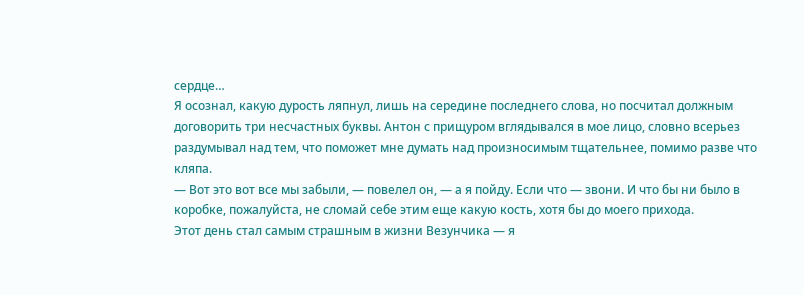сердце…
Я осознал, какую дурость ляпнул, лишь на середине последнего слова, но посчитал должным договорить три несчастных буквы. Антон с прищуром вглядывался в мое лицо, словно всерьез раздумывал над тем, что поможет мне думать над произносимым тщательнее, помимо разве что кляпа.
— Вот это вот все мы забыли, — повелел он, — а я пойду. Если что — звони. И что бы ни было в коробке, пожалуйста, не сломай себе этим еще какую кость, хотя бы до моего прихода.
Этот день стал самым страшным в жизни Везунчика — я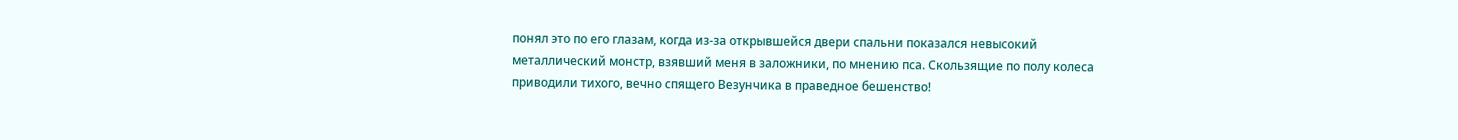понял это по его глазам, когда из-за открывшейся двери спальни показался невысокий металлический монстр, взявший меня в заложники, по мнению пса. Скользящие по полу колеса приводили тихого, вечно спящего Везунчика в праведное бешенство!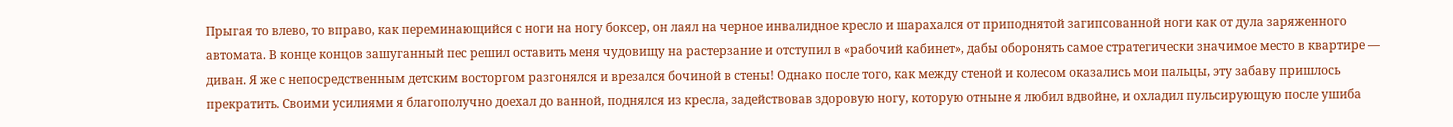Прыгая то влево, то вправо, как переминающийся с ноги на ногу боксер, он лаял на черное инвалидное кресло и шарахался от приподнятой загипсованной ноги как от дула заряженного автомата. В конце концов зашуганный пес решил оставить меня чудовищу на растерзание и отступил в «рабочий кабинет», дабы оборонять самое стратегически значимое место в квартире — диван. Я же с непосредственным детским восторгом разгонялся и врезался бочиной в стены! Однако после того, как между стеной и колесом оказались мои пальцы, эту забаву пришлось прекратить. Своими усилиями я благополучно доехал до ванной, поднялся из кресла, задействовав здоровую ногу, которую отныне я любил вдвойне, и охладил пульсирующую после ушиба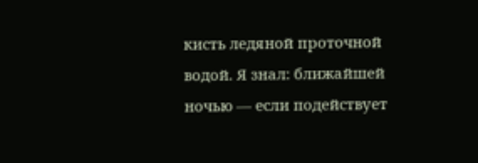кисть ледяной проточной водой. Я знал: ближайшей ночью — если подействует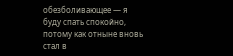обезболивающее — я буду спать спокойно, потому как отныне вновь стал в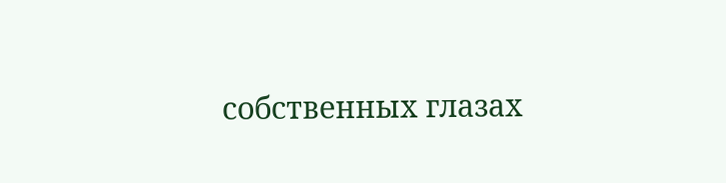собственных глазах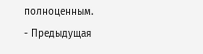полноценным.
- Предыдущая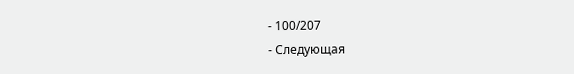- 100/207
- Следующая